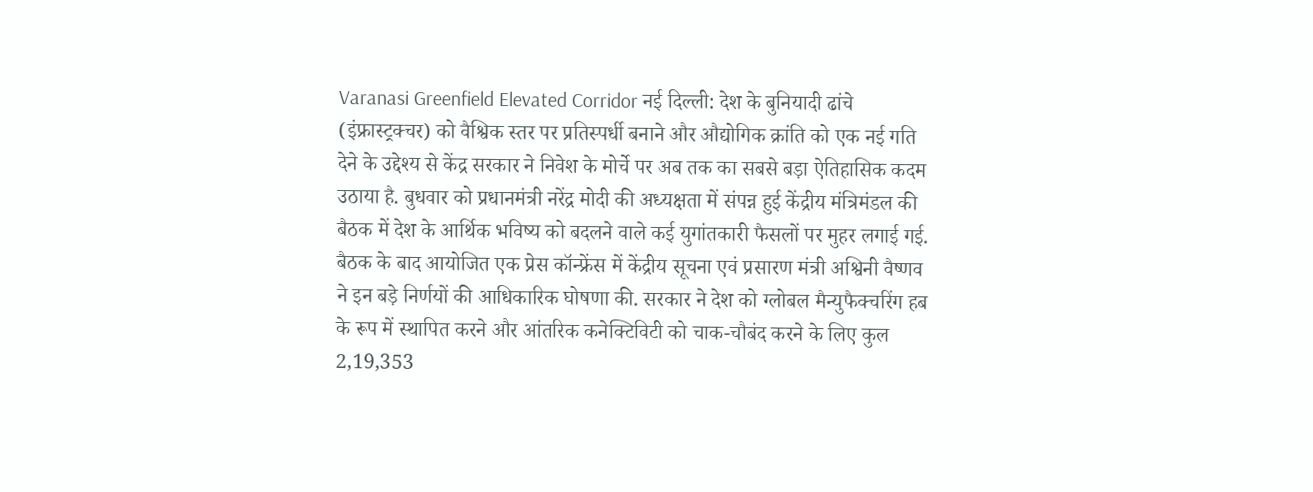Varanasi Greenfield Elevated Corridor नई दिल्ली: देश के बुनियादी ढांचे (इंफ्रास्ट्रक्चर) को वैश्विक स्तर पर प्रतिस्पर्धी बनाने और औद्योगिक क्रांति को एक नई गति देने के उद्देश्य से केंद्र सरकार ने निवेश के मोर्चे पर अब तक का सबसे बड़ा ऐतिहासिक कदम उठाया है. बुधवार को प्रधानमंत्री नरेंद्र मोदी की अध्यक्षता में संपन्न हुई केंद्रीय मंत्रिमंडल की बैठक में देश के आर्थिक भविष्य को बदलने वाले कई युगांतकारी फैसलों पर मुहर लगाई गई. बैठक के बाद आयोजित एक प्रेस कॉन्फ्रेंस में केंद्रीय सूचना एवं प्रसारण मंत्री अश्विनी वैष्णव ने इन बड़े निर्णयों की आधिकारिक घोषणा की. सरकार ने देश को ग्लोबल मैन्युफैक्चरिंग हब के रूप में स्थापित करने और आंतरिक कनेक्टिविटी को चाक-चौबंद करने के लिए कुल 2,19,353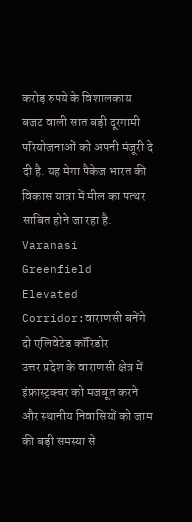करोड़ रुपये के विशालकाय बजट वाली सात बड़ी दूरगामी परियोजनाओं को अपनी मंजूरी दे दी है. यह मेगा पैकेज भारत की विकास यात्रा में मील का पत्थर साबित होने जा रहा है.
Varanasi Greenfield Elevated Corridor:वाराणसी बनेंगे दो एलिवेटेड कॉरिडोर
उत्तर प्रदेश के वाराणसी क्षेत्र में इंफ्रास्ट्रक्चर को मजबूत करने और स्थानीय निवासियों को जाम की बड़ी समस्या से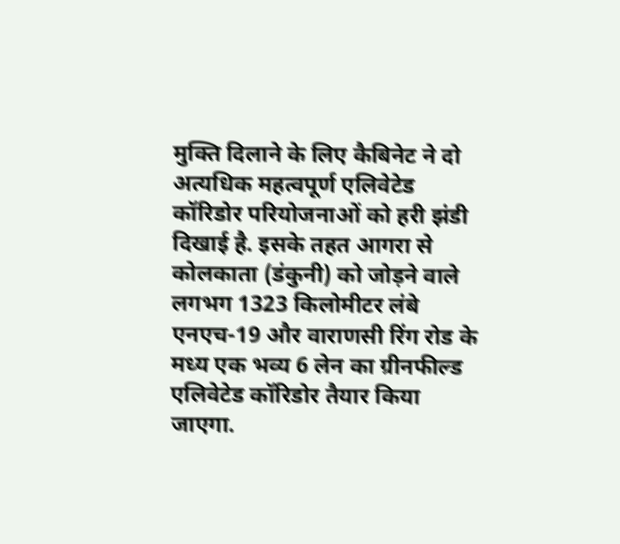मुक्ति दिलाने के लिए कैबिनेट ने दो अत्यधिक महत्वपूर्ण एलिवेटेड कॉरिडोर परियोजनाओं को हरी झंडी दिखाई है. इसके तहत आगरा से कोलकाता (डंकुनी) को जोड़ने वाले लगभग 1323 किलोमीटर लंबे एनएच-19 और वाराणसी रिंग रोड के मध्य एक भव्य 6 लेन का ग्रीनफील्ड एलिवेटेड कॉरिडोर तैयार किया जाएगा.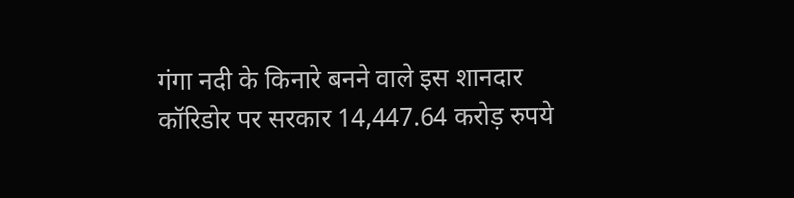गंगा नदी के किनारे बनने वाले इस शानदार कॉरिडोर पर सरकार 14,447.64 करोड़ रुपये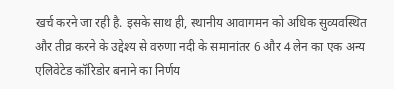खर्च करने जा रही है. इसके साथ ही, स्थानीय आवागमन को अधिक सुव्यवस्थित और तीव्र करने के उद्देश्य से वरुणा नदी के समानांतर 6 और 4 लेन का एक अन्य एलिवेटेड कॉरिडोर बनाने का निर्णय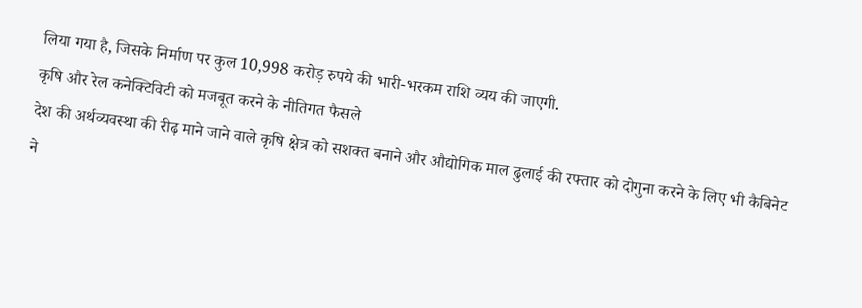लिया गया है, जिसके निर्माण पर कुल 10,998 करोड़ रुपये की भारी-भरकम राशि व्यय की जाएगी.
कृषि और रेल कनेक्टिविटी को मजबूत करने के नीतिगत फैसले
देश की अर्थव्यवस्था की रीढ़ माने जाने वाले कृषि क्षेत्र को सशक्त बनाने और औद्योगिक माल ढुलाई की रफ्तार को दोगुना करने के लिए भी कैबिनेट ने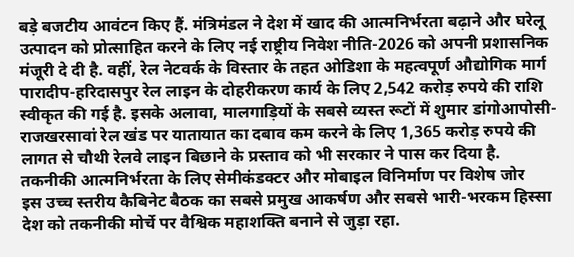बड़े बजटीय आवंटन किए हैं. मंत्रिमंडल ने देश में खाद की आत्मनिर्भरता बढ़ाने और घरेलू उत्पादन को प्रोत्साहित करने के लिए नई राष्ट्रीय निवेश नीति-2026 को अपनी प्रशासनिक मंजूरी दे दी है. वहीं, रेल नेटवर्क के विस्तार के तहत ओडिशा के महत्वपूर्ण औद्योगिक मार्ग पारादीप-हरिदासपुर रेल लाइन के दोहरीकरण कार्य के लिए 2,542 करोड़ रुपये की राशि स्वीकृत की गई है. इसके अलावा, मालगाड़ियों के सबसे व्यस्त रूटों में शुमार डांगोआपोसी-राजखरसावां रेल खंड पर यातायात का दबाव कम करने के लिए 1,365 करोड़ रुपये की लागत से चौथी रेलवे लाइन बिछाने के प्रस्ताव को भी सरकार ने पास कर दिया है.
तकनीकी आत्मनिर्भरता के लिए सेमीकंडक्टर और मोबाइल विनिर्माण पर विशेष जोर
इस उच्च स्तरीय कैबिनेट बैठक का सबसे प्रमुख आकर्षण और सबसे भारी-भरकम हिस्सा देश को तकनीकी मोर्चे पर वैश्विक महाशक्ति बनाने से जुड़ा रहा.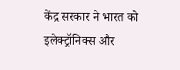केंद्र सरकार ने भारत को इलेक्ट्रॉनिक्स और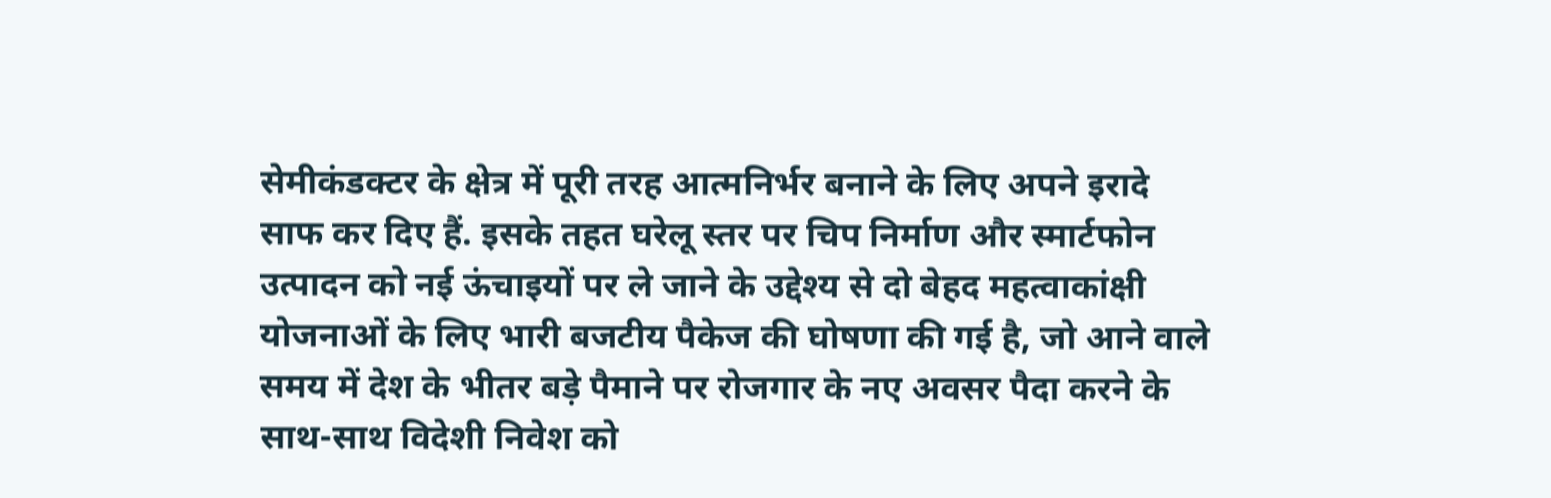सेमीकंडक्टर के क्षेत्र में पूरी तरह आत्मनिर्भर बनाने के लिए अपने इरादे साफ कर दिए हैं. इसके तहत घरेलू स्तर पर चिप निर्माण और स्मार्टफोन उत्पादन को नई ऊंचाइयों पर ले जाने के उद्देश्य से दो बेहद महत्वाकांक्षी योजनाओं के लिए भारी बजटीय पैकेज की घोषणा की गई है, जो आने वाले समय में देश के भीतर बड़े पैमाने पर रोजगार के नए अवसर पैदा करने के साथ-साथ विदेशी निवेश को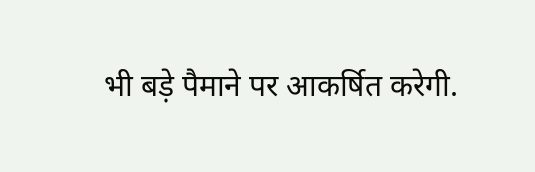भी बड़े पैमाने पर आकर्षित करेगी.